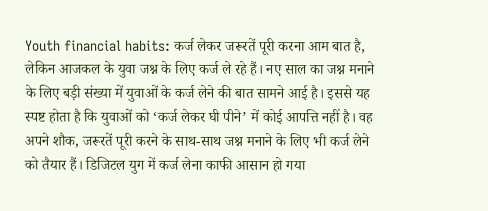Youth financial habits: कर्ज लेकर जरूरतें पूरी करना आम बात है, लेकिन आजकल के युवा जश्न के लिए कर्ज ले रहे हैं। नए साल का जश्न मनाने के लिए बड़ी संख्या में युवाओं के कर्ज लेने की बात सामने आई है। इससे यह स्पष्ट होता है कि युवाओं को ‘कर्ज लेकर घी पीने’ में कोई आपत्ति नहीं है। वह अपने शौक, जरूरतें पूरी करने के साथ-साथ जश्न मनाने के लिए भी कर्ज लेने को तैयार हैं। डिजिटल युग में कर्ज लेना काफी आसान हो गया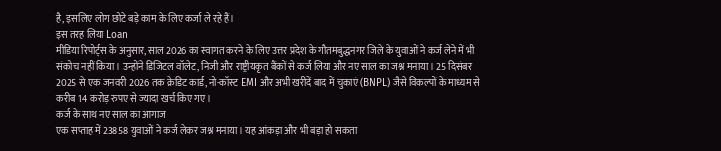है, इसलिए लोग छोटे बड़े काम के लिए कर्जा ले रहे हैं।
इस तरह लिया Loan
मीडिया रिपोर्ट्स के अनुसार, साल 2026 का स्वागत करने के लिए उत्तर प्रदेश के गौतमबुद्धनगर जिले के युवाओं ने कर्ज लेने में भी संकोच नहीं किया। उन्होंने डिजिटल वॉलेट, निजी और राष्ट्रीयकृत बैंकों से कर्ज लिया और नए साल का जश्न मनाया। 25 दिसंबर 2025 से एक जनवरी 2026 तक क्रेडिट कार्ड, नो-कॉस्ट EMI और अभी खरीदें बाद में चुकाएं (BNPL) जैसे विकल्पों के माध्यम से करीब 14 करोड़ रुपए से ज्यादा खर्च किए गए।
कर्ज के साथ नए साल का आगाज
एक सप्ताह में 23858 युवाओं ने कर्ज लेकर जश्न मनाया। यह आंकड़ा और भी बड़ा हो सकता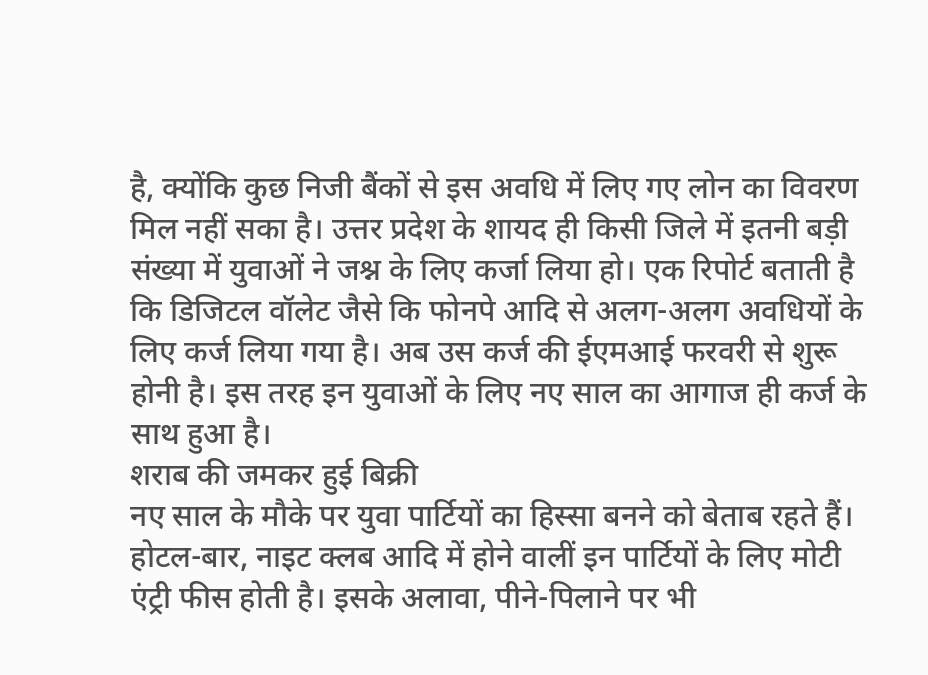है, क्योंकि कुछ निजी बैंकों से इस अवधि में लिए गए लोन का विवरण मिल नहीं सका है। उत्तर प्रदेश के शायद ही किसी जिले में इतनी बड़ी संख्या में युवाओं ने जश्न के लिए कर्जा लिया हो। एक रिपोर्ट बताती है कि डिजिटल वॉलेट जैसे कि फोनपे आदि से अलग-अलग अवधियों के लिए कर्ज लिया गया है। अब उस कर्ज की ईएमआई फरवरी से शुरू होनी है। इस तरह इन युवाओं के लिए नए साल का आगाज ही कर्ज के साथ हुआ है।
शराब की जमकर हुई बिक्री
नए साल के मौके पर युवा पार्टियों का हिस्सा बनने को बेताब रहते हैं। होटल-बार, नाइट क्लब आदि में होने वालीं इन पार्टियों के लिए मोटी एंट्री फीस होती है। इसके अलावा, पीने-पिलाने पर भी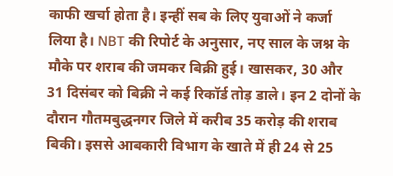काफी खर्चा होता है। इन्हीं सब के लिए युवाओं ने कर्जा लिया है। NBT की रिपोर्ट के अनुसार, नए साल के जश्न के मौके पर शराब की जमकर बिक्री हुई। खासकर, 30 और 31 दिसंबर को बिक्री ने कई रिकॉर्ड तोड़ डाले। इन 2 दोनों के दौरान गौतमबुद्धनगर जिले में करीब 35 करोड़ की शराब बिकी। इससे आबकारी विभाग के खाते में ही 24 से 25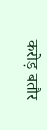करोड़ बतौर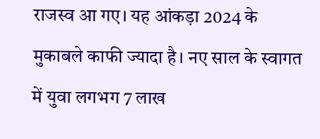राजस्व आ गए। यह आंकड़ा 2024 के मुकाबले काफी ज्यादा है। नए साल के स्वागत में युवा लगभग 7 लाख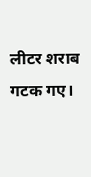लीटर शराब गटक गए।